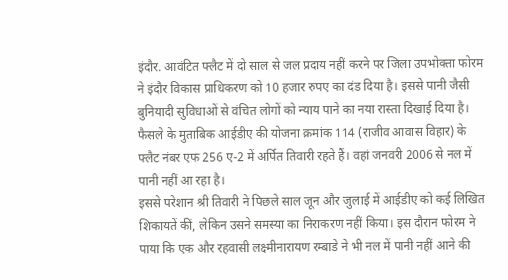इंदौर. आवंटित फ्लैट में दो साल से जल प्रदाय नहीं करने पर जिला उपभोक्ता फोरम ने इंदौर विकास प्राधिकरण को 10 हजार रुपए का दंड दिया है। इससे पानी जैसी बुनियादी सुविधाओं से वंचित लोगों को न्याय पाने का नया रास्ता दिखाई दिया है। फैसले के मुताबिक आईडीए की योजना क्रमांक 114 (राजीव आवास विहार) के फ्लैट नंबर एफ 256 ए-2 में अर्पित तिवारी रहते हैं। वहां जनवरी 2006 से नल में पानी नहीं आ रहा है।
इससे परेशान श्री तिवारी ने पिछले साल जून और जुलाई में आईडीए को कई लिखित शिकायतें कीं, लेकिन उसने समस्या का निराकरण नहीं किया। इस दौरान फोरम ने पाया कि एक और रहवासी लक्ष्मीनारायण रम्बाडे ने भी नल में पानी नहीं आने की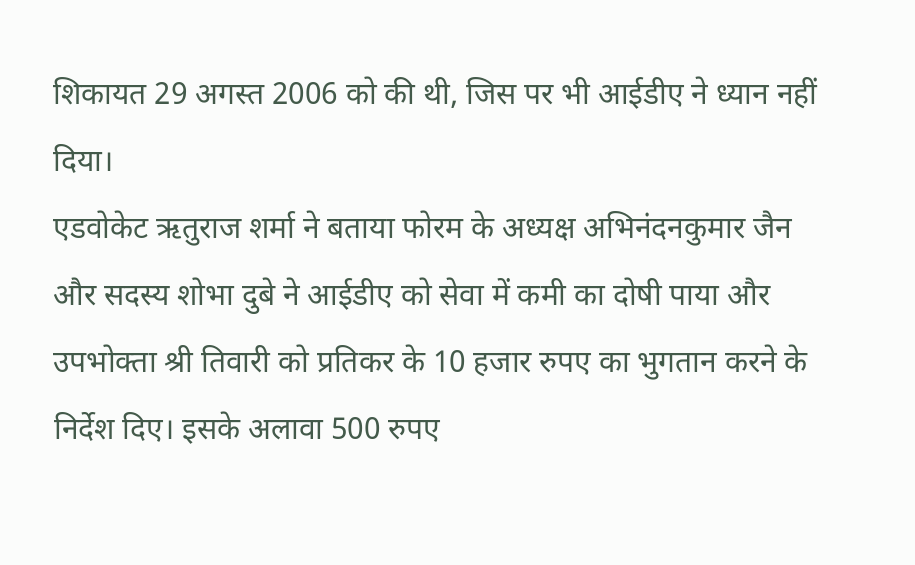शिकायत 29 अगस्त 2006 को की थी, जिस पर भी आईडीए ने ध्यान नहीं दिया।
एडवोकेट ऋतुराज शर्मा ने बताया फोरम के अध्यक्ष अभिनंदनकुमार जैन और सदस्य शोभा दुबे ने आईडीए को सेवा में कमी का दोषी पाया और उपभोक्ता श्री तिवारी को प्रतिकर के 10 हजार रुपए का भुगतान करने के निर्देश दिए। इसके अलावा 500 रुपए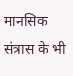मानसिक संत्रास के भी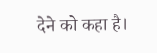देने को कहा है।